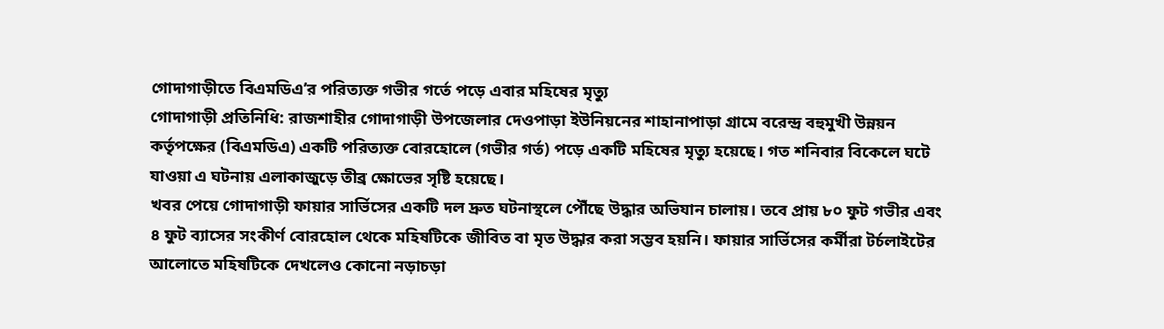গোদাগাড়ীতে বিএমডিএ’র পরিত্যক্ত গভীর গর্তে পড়ে এবার মহিষের মৃত্যু
গোদাগাড়ী প্রতিনিধি: রাজশাহীর গোদাগাড়ী উপজেলার দেওপাড়া ইউনিয়নের শাহানাপাড়া গ্রামে বরেন্দ্র বহুমুখী উন্নয়ন কর্তৃপক্ষের (বিএমডিএ) একটি পরিত্যক্ত বোরহোলে (গভীর গর্ত) পড়ে একটি মহিষের মৃত্যু হয়েছে। গত শনিবার বিকেলে ঘটে যাওয়া এ ঘটনায় এলাকাজুড়ে তীব্র ক্ষোভের সৃষ্টি হয়েছে।
খবর পেয়ে গোদাগাড়ী ফায়ার সার্ভিসের একটি দল দ্রুত ঘটনাস্থলে পৌঁছে উদ্ধার অভিযান চালায়। তবে প্রায় ৮০ ফুট গভীর এবং ৪ ফুট ব্যাসের সংকীর্ণ বোরহোল থেকে মহিষটিকে জীবিত বা মৃত উদ্ধার করা সম্ভব হয়নি। ফায়ার সার্ভিসের কর্মীরা টর্চলাইটের আলোতে মহিষটিকে দেখলেও কোনো নড়াচড়া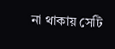না থাকায় সেটি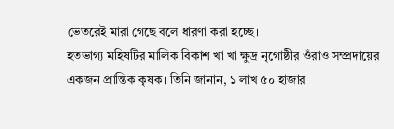ভেতরেই মারা গেছে বলে ধারণা করা হচ্ছে।
হতভাগ্য মহিষটির মালিক বিকাশ খা খা ক্ষুদ্র নৃগোষ্ঠীর ওঁরাও সম্প্রদায়ের একজন প্রান্তিক কৃষক। তিনি জানান, ১ লাখ ৫০ হাজার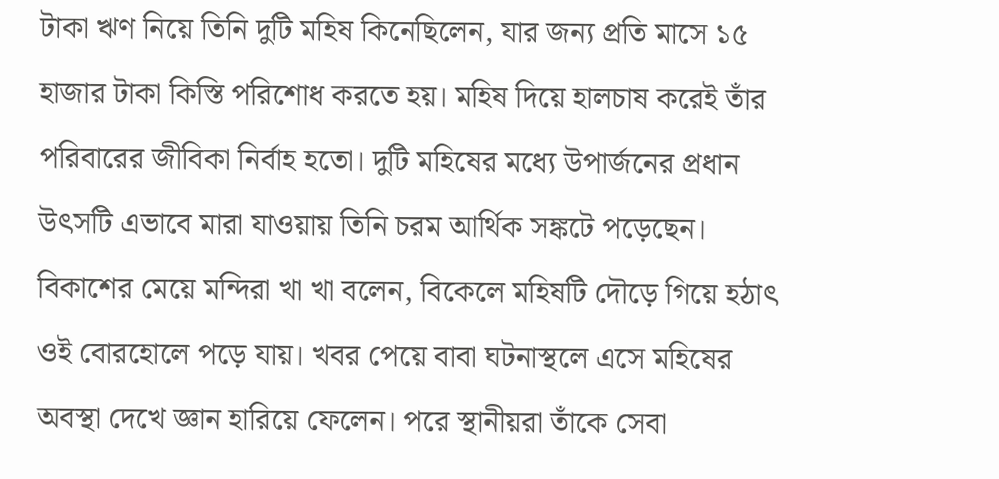টাকা ঋণ নিয়ে তিনি দুটি মহিষ কিনেছিলেন, যার জন্য প্রতি মাসে ১৫ হাজার টাকা কিস্তি পরিশোধ করতে হয়। মহিষ দিয়ে হালচাষ করেই তাঁর পরিবারের জীবিকা নির্বাহ হতো। দুটি মহিষের মধ্যে উপার্জনের প্রধান উৎসটি এভাবে মারা যাওয়ায় তিনি চরম আর্থিক সঙ্কটে পড়েছেন।
বিকাশের মেয়ে মন্দিরা খা খা বলেন, বিকেলে মহিষটি দৌড়ে গিয়ে হঠাৎ ওই বোরহোলে পড়ে যায়। খবর পেয়ে বাবা ঘটনাস্থলে এসে মহিষের অবস্থা দেখে জ্ঞান হারিয়ে ফেলেন। পরে স্থানীয়রা তাঁকে সেবা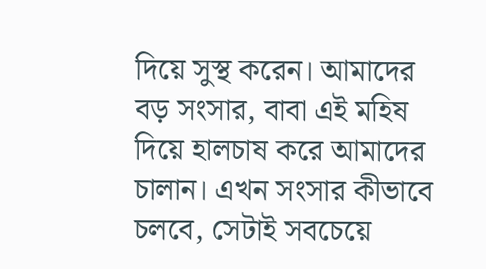দিয়ে সুস্থ করেন। আমাদের বড় সংসার, বাবা এই মহিষ দিয়ে হালচাষ করে আমাদের চালান। এখন সংসার কীভাবে চলবে, সেটাই সবচেয়ে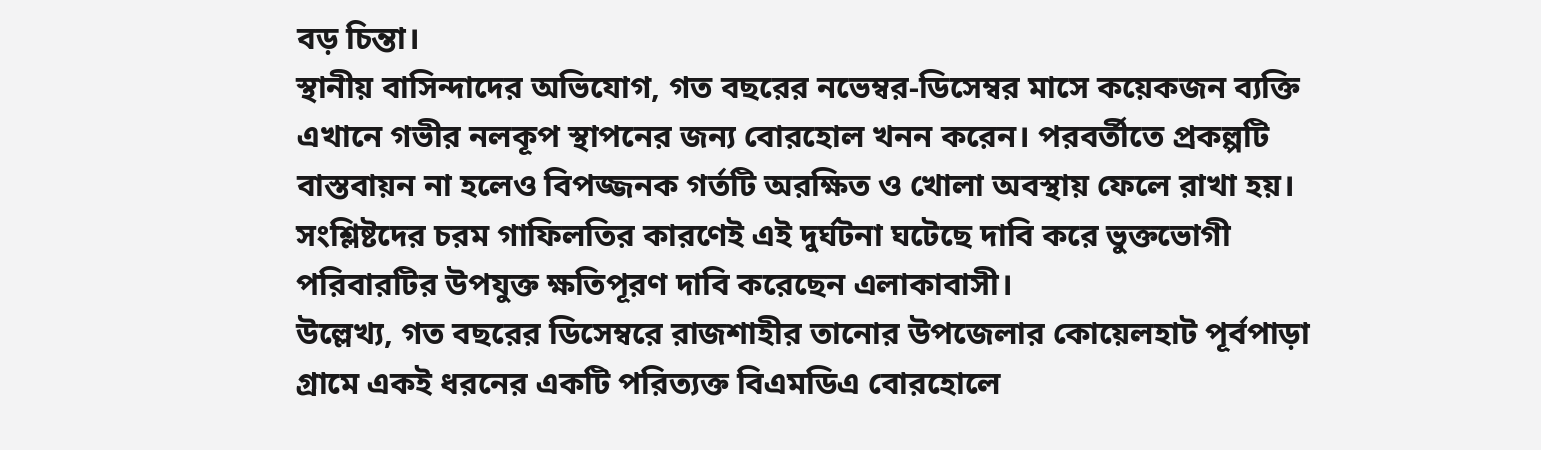বড় চিন্তা।
স্থানীয় বাসিন্দাদের অভিযোগ, গত বছরের নভেম্বর-ডিসেম্বর মাসে কয়েকজন ব্যক্তি এখানে গভীর নলকূপ স্থাপনের জন্য বোরহোল খনন করেন। পরবর্তীতে প্রকল্পটি বাস্তবায়ন না হলেও বিপজ্জনক গর্তটি অরক্ষিত ও খোলা অবস্থায় ফেলে রাখা হয়। সংশ্লিষ্টদের চরম গাফিলতির কারণেই এই দুর্ঘটনা ঘটেছে দাবি করে ভুক্তভোগী পরিবারটির উপযুক্ত ক্ষতিপূরণ দাবি করেছেন এলাকাবাসী।
উল্লেখ্য, গত বছরের ডিসেম্বরে রাজশাহীর তানোর উপজেলার কোয়েলহাট পূর্বপাড়া গ্রামে একই ধরনের একটি পরিত্যক্ত বিএমডিএ বোরহোলে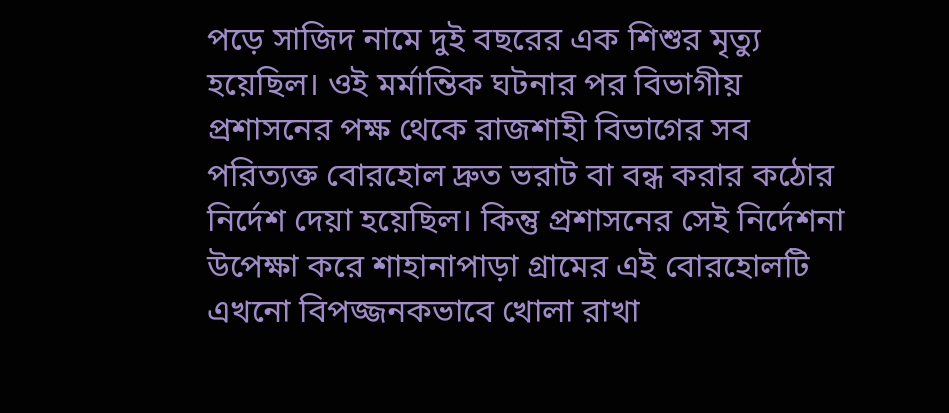পড়ে সাজিদ নামে দুই বছরের এক শিশুর মৃত্যু হয়েছিল। ওই মর্মান্তিক ঘটনার পর বিভাগীয় প্রশাসনের পক্ষ থেকে রাজশাহী বিভাগের সব পরিত্যক্ত বোরহোল দ্রুত ভরাট বা বন্ধ করার কঠোর নির্দেশ দেয়া হয়েছিল। কিন্তু প্রশাসনের সেই নির্দেশনা উপেক্ষা করে শাহানাপাড়া গ্রামের এই বোরহোলটি এখনো বিপজ্জনকভাবে খোলা রাখা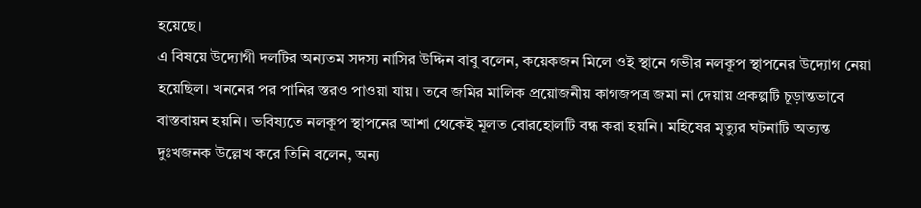হয়েছে।
এ বিষয়ে উদ্যোগী দলটির অন্যতম সদস্য নাসির উদ্দিন বাবু বলেন, কয়েকজন মিলে ওই স্থানে গভীর নলকূপ স্থাপনের উদ্যোগ নেয়া হয়েছিল। খননের পর পানির স্তরও পাওয়া যায়। তবে জমির মালিক প্রয়োজনীয় কাগজপত্র জমা না দেয়ায় প্রকল্পটি চূড়ান্তভাবে বাস্তবায়ন হয়নি। ভবিষ্যতে নলকূপ স্থাপনের আশা থেকেই মূলত বোরহোলটি বন্ধ করা হয়নি। মহিষের মৃত্যুর ঘটনাটি অত্যন্ত দুঃখজনক উল্লেখ করে তিনি বলেন, অন্য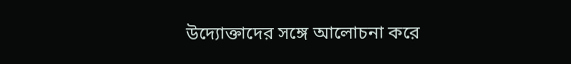উদ্যোক্তাদের সঙ্গে আলোচনা করে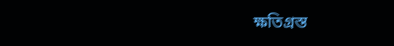ক্ষতিগ্রস্ত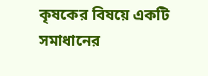কৃষকের বিষয়ে একটি সমাধানের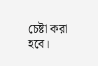চেষ্টা করা হবে।